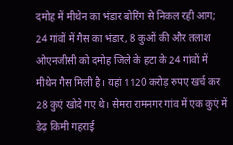दमोह में मीथेन का भंडार बोरिंग से निकल रही आग; 24 गांवों में गैस का भंडार, 8 कुओं की और तलाश
ओएनजीसी को दमोह जिले के हटा के 24 गांवों में मीथेन गैस मिली है। यहां 1120 करोड़ रुपए खर्च कर 28 कुएं खोदे गए थे। सेमरा रामनगर गांव में एक कुएं में डेढ़ किमी गहराई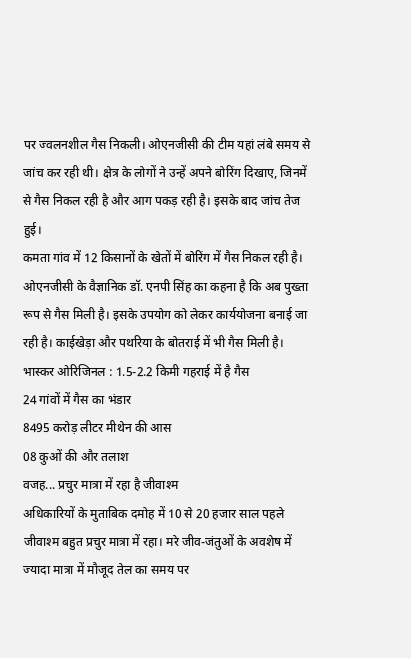पर ज्वलनशील गैस निकली। ओएनजीसी की टीम यहां लंबे समय से जांच कर रही थी। क्षेत्र के लोगों ने उन्हें अपने बोरिंग दिखाए, जिनमें से गैस निकल रही है और आग पकड़ रही है। इसके बाद जांच तेज हुई।
कमता गांव में 12 किसानों के खेतों में बोरिंग में गैस निकल रही है। ओएनजीसी के वैज्ञानिक डॉ. एनपी सिंह का कहना है कि अब पुख्ता रूप से गैस मिली है। इसके उपयोग को लेकर कार्ययोजना बनाई जा रही है। काईखेड़ा और पथरिया के बोतराई में भी गैस मिली है।
भास्कर ओरिजिनल : 1.5-2.2 किमी गहराई में है गैस
24 गांवों में गैस का भंडार
8495 करोड़ लीटर मीथेन की आस
08 कुओं की और तलाश
वजह... प्रचुर मात्रा में रहा है जीवाश्म
अधिकारियों के मुताबिक दमोह में 10 से 20 हजार साल पहले जीवाश्म बहुत प्रचुर मात्रा में रहा। मरे जीव-जंतुओं के अवशेष में ज्यादा मात्रा में मौजूद तेल का समय पर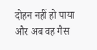दोहन नहीं हो पाया और अब वह गैस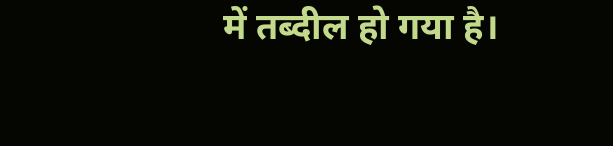में तब्दील हो गया है।